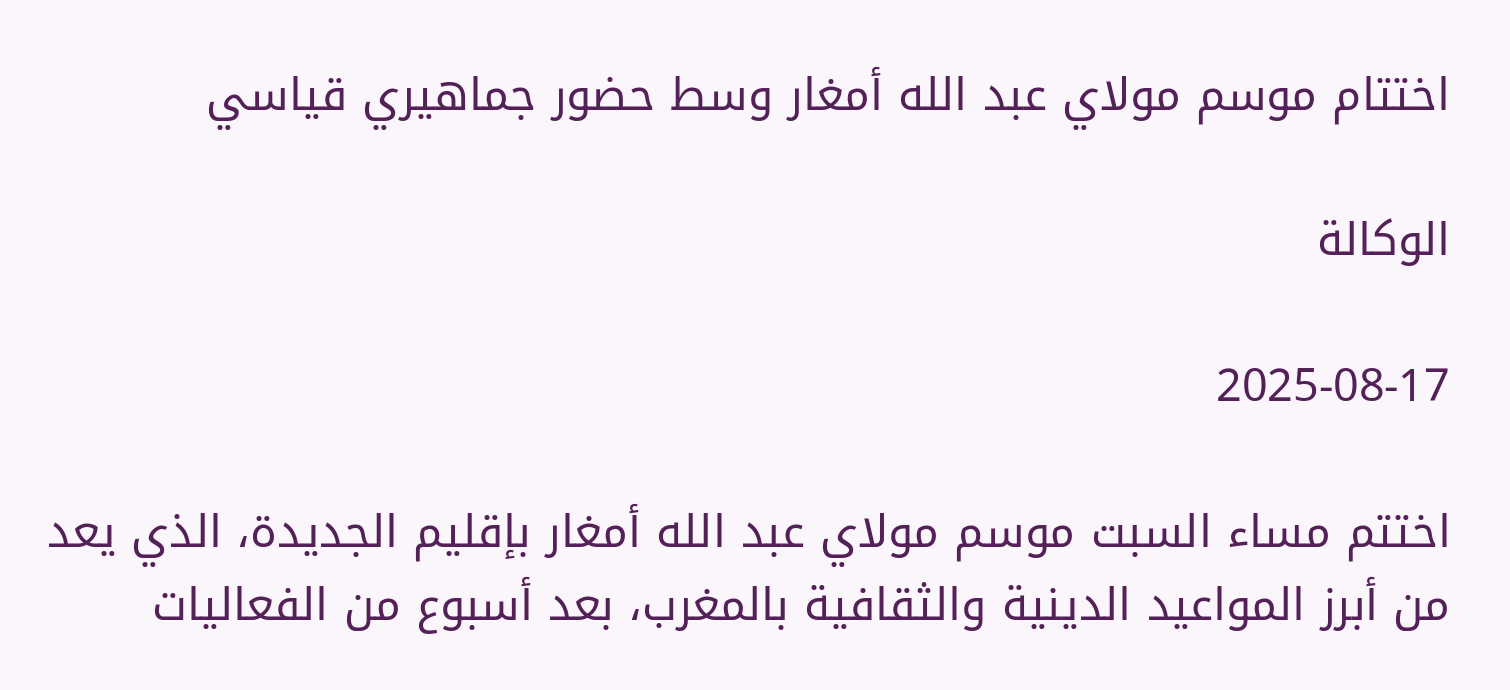اختتام موسم مولاي عبد الله أمغار وسط حضور جماهيري قياسي

الوكالة

2025-08-17

اختتم مساء السبت موسم مولاي عبد الله أمغار بإقليم الجديدة، الذي يعد من أبرز المواعيد الدينية والثقافية بالمغرب، بعد أسبوع من الفعاليات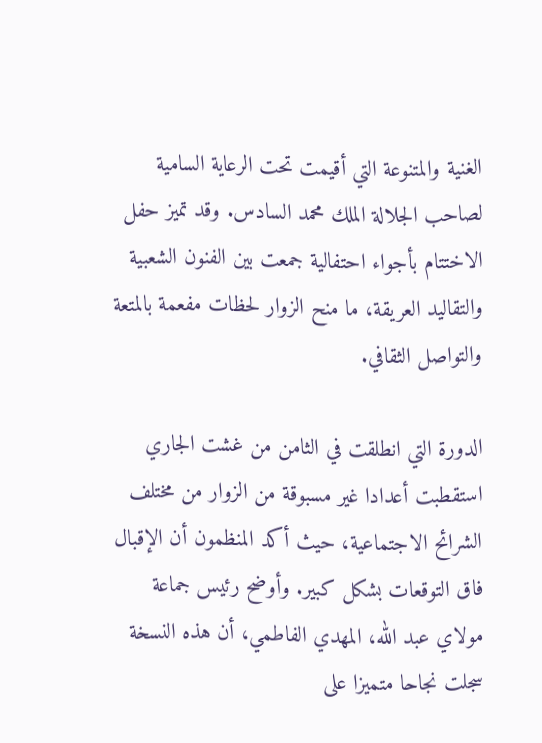الغنية والمتنوعة التي أقيمت تحت الرعاية السامية لصاحب الجلالة الملك محمد السادس. وقد تميز حفل الاختتام بأجواء احتفالية جمعت بين الفنون الشعبية والتقاليد العريقة، ما منح الزوار لحظات مفعمة بالمتعة والتواصل الثقافي.

الدورة التي انطلقت في الثامن من غشت الجاري استقطبت أعدادا غير مسبوقة من الزوار من مختلف الشرائح الاجتماعية، حيث أكد المنظمون أن الإقبال فاق التوقعات بشكل كبير. وأوضح رئيس جماعة مولاي عبد الله، المهدي الفاطمي، أن هذه النسخة سجلت نجاحا متميزا على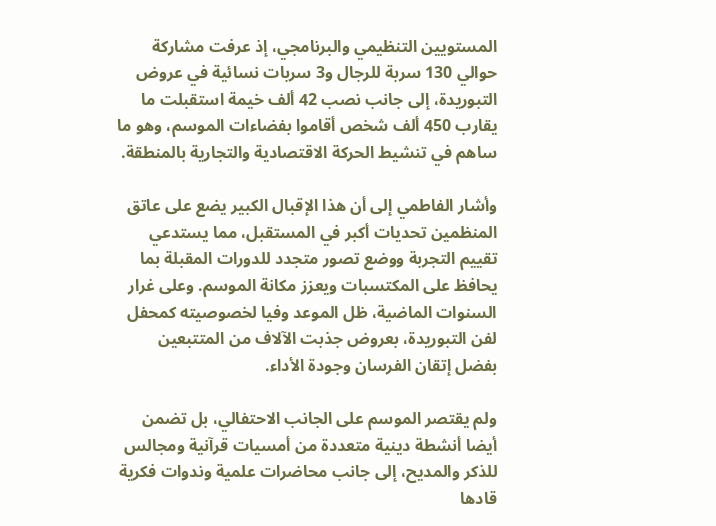المستويين التنظيمي والبرنامجي، إذ عرفت مشاركة حوالي 130 سربة للرجال و3 سربات نسائية في عروض التبوريدة، إلى جانب نصب 42 ألف خيمة استقبلت ما يقارب 450 ألف شخص أقاموا بفضاءات الموسم، وهو ما ساهم في تنشيط الحركة الاقتصادية والتجارية بالمنطقة.

وأشار الفاطمي إلى أن هذا الإقبال الكبير يضع على عاتق المنظمين تحديات أكبر في المستقبل، مما يستدعي تقييم التجربة ووضع تصور متجدد للدورات المقبلة بما يحافظ على المكتسبات ويعزز مكانة الموسم. وعلى غرار السنوات الماضية، ظل الموعد وفيا لخصوصيته كمحفل لفن التبوريدة، بعروض جذبت الآلاف من المتتبعين بفضل إتقان الفرسان وجودة الأداء.

ولم يقتصر الموسم على الجانب الاحتفالي، بل تضمن أيضا أنشطة دينية متعددة من أمسيات قرآنية ومجالس للذكر والمديح، إلى جانب محاضرات علمية وندوات فكرية قادها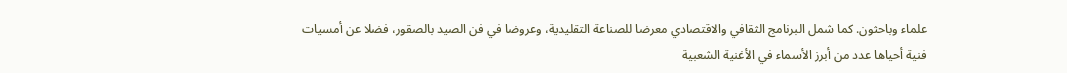علماء وباحثون. كما شمل البرنامج الثقافي والاقتصادي معرضا للصناعة التقليدية، وعروضا في فن الصيد بالصقور، فضلا عن أمسيات فنية أحياها عدد من أبرز الأسماء في الأغنية الشعبية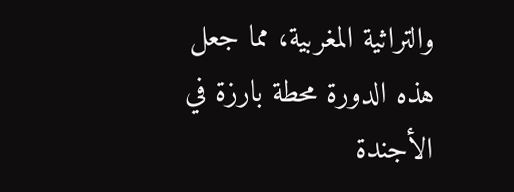والتراثية المغربية، مما جعل هذه الدورة محطة بارزة في الأجندة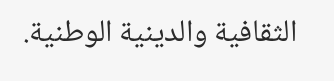الثقافية والدينية الوطنية.